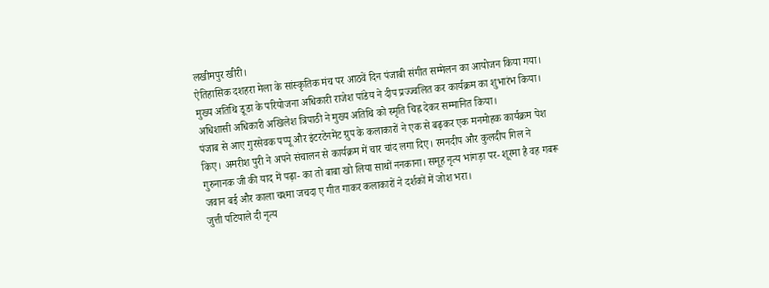लखीमपुर खीरी।
ऐतिहासिक दशहरा मेला के सांस्कृतिक मंच पर आठवें दिन पंजाबी संगीत सम्मेलन का आयोजन किया गया। मुख्य अतिथि डूडा के परियोजना अधिकारी राजेश पांडेय ने दीप प्रज्ज्वलित कर कार्यक्रम का शुभारंभ किया। अधिशासी अधिकारी अखिलेश त्रिपाठी ने मुख्य अतिथि को स्मृति चिह्न देकर सम्मानित किया।
पंजाब से आए गुरसेवक पप्पू और इंटरटेनमेंट ग्रुप के कलाकारों ने एक से बढ़कर एक मनमोहक कार्यक्रम पेश किए। अमरीश पुरी ने अपने संचालन से कार्यक्रम में चार चांद लगा दिए। रमनदीप और कुलदीप गिल ने गुरुनानक जी की याद में पढ़ा- का तो बाबा खो लिया साथों ननकाना। समूह नृत्य भांगड़ा पर- शूरमा है वह गबरू जवान बई और काला चश्मा जचदा ए गीत गाकर कलाकारों ने दर्शकों में जोश भरा।
जुत्ती पटियाले दी नृत्य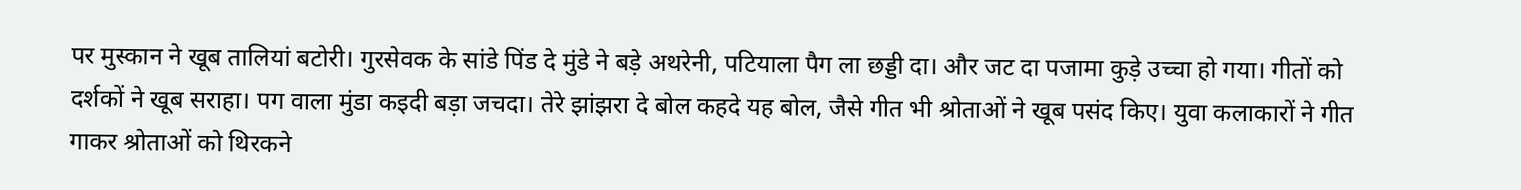पर मुस्कान ने खूब तालियां बटोरी। गुरसेवक के सांडे पिंड दे मुंडे ने बड़े अथरेनी, पटियाला पैग ला छड्डी दा। और जट दा पजामा कुड़े उच्चा हो गया। गीतों को दर्शकों ने खूब सराहा। पग वाला मुंडा कइदी बड़ा जचदा। तेरे झांझरा दे बोल कहदे यह बोल, जैसे गीत भी श्रोताओं ने खूब पसंद किए। युवा कलाकारों ने गीत गाकर श्रोताओं को थिरकने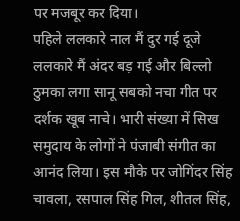पर मजबूर कर दिया।
पहिले ललकारे नाल मैं दुर गई दूजे ललकारे मैं अंदर बड़ गई और बिल्लो ठुमका लगा सानू सबको नचा गीत पर दर्शक खूब नाचे। भारी संख्या में सिख समुदाय के लोगों ने पंजाबी संगीत का आनंद लिया। इस मौके पर जोगिंदर सिंह चावला, रसपाल सिंह गिल, शीतल सिंह,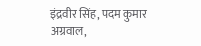इंद्रवीर सिंह, पदम कुमार अग्रवाल,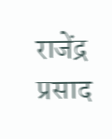राजेंद्र प्रसाद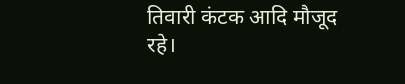तिवारी कंटक आदि मौजूद रहे।